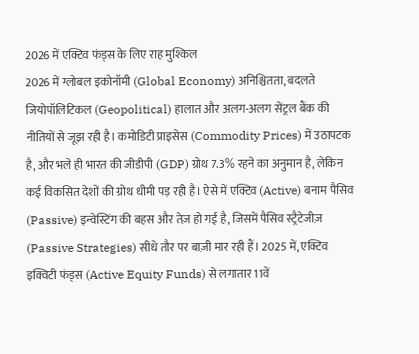2026 में एक्टिव फंड्स के लिए राह मुश्किल
2026 में ग्लोबल इकोनॉमी (Global Economy) अनिश्चितता, बदलते जियोपॉलिटिकल (Geopolitical) हालात और अलग-अलग सेंट्रल बैंक की नीतियों से जूझ रही है। कमोडिटी प्राइसेस (Commodity Prices) में उठापटक है, और भले ही भारत की जीडीपी (GDP) ग्रोथ 7.3% रहने का अनुमान है, लेकिन कई विकसित देशों की ग्रोथ धीमी पड़ रही है। ऐसे में एक्टिव (Active) बनाम पैसिव (Passive) इन्वेस्टिंग की बहस और तेज़ हो गई है, जिसमें पैसिव स्ट्रैटेजीज़ (Passive Strategies) सीधे तौर पर बाज़ी मार रही हैं। 2025 में, एक्टिव इक्विटी फंड्स (Active Equity Funds) से लगातार 11वें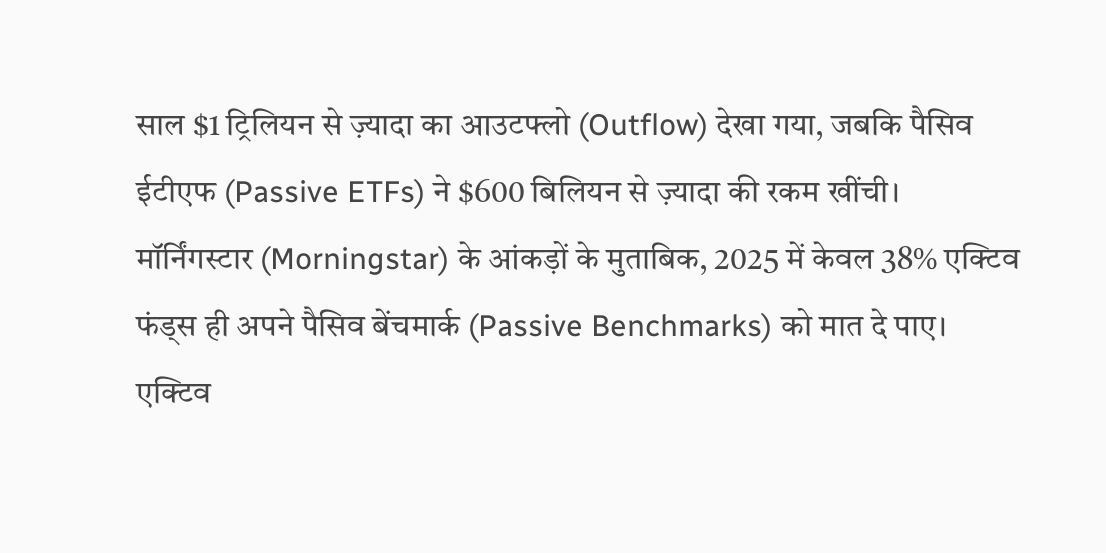साल $1 ट्रिलियन से ज़्यादा का आउटफ्लो (Outflow) देखा गया, जबकि पैसिव ईटीएफ (Passive ETFs) ने $600 बिलियन से ज़्यादा की रकम खींची। मॉर्निंगस्टार (Morningstar) के आंकड़ों के मुताबिक, 2025 में केवल 38% एक्टिव फंड्स ही अपने पैसिव बेंचमार्क (Passive Benchmarks) को मात दे पाए। एक्टिव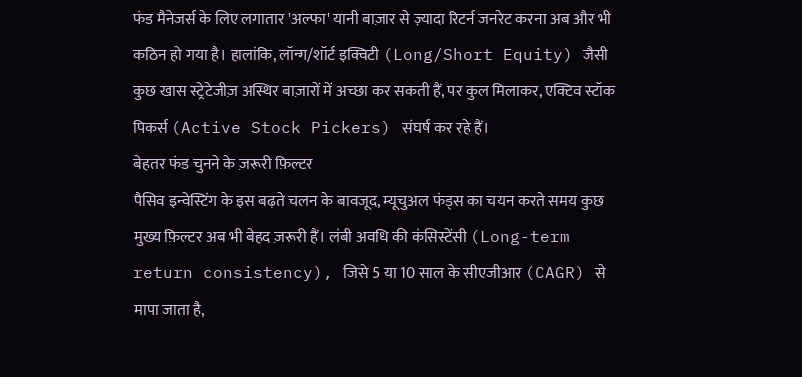फंड मैनेजर्स के लिए लगातार 'अल्फा' यानी बाज़ार से ज़्यादा रिटर्न जनरेट करना अब और भी कठिन हो गया है। हालांकि, लॉन्ग/शॉर्ट इक्विटी (Long/Short Equity) जैसी कुछ खास स्ट्रेटेजीज़ अस्थिर बाज़ारों में अच्छा कर सकती हैं, पर कुल मिलाकर, एक्टिव स्टॉक पिकर्स (Active Stock Pickers) संघर्ष कर रहे हैं।
बेहतर फंड चुनने के ज़रूरी फ़िल्टर
पैसिव इन्वेस्टिंग के इस बढ़ते चलन के बावजूद, म्यूचुअल फंड्स का चयन करते समय कुछ मुख्य फ़िल्टर अब भी बेहद ज़रूरी हैं। लंबी अवधि की कंसिस्टेंसी (Long-term return consistency), जिसे 5 या 10 साल के सीएजीआर (CAGR) से मापा जाता है,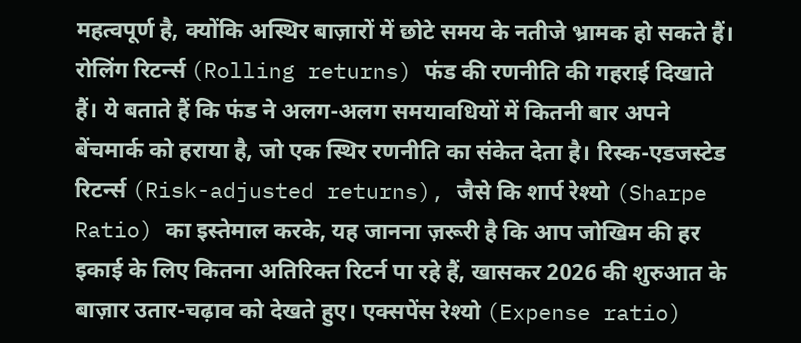महत्वपूर्ण है, क्योंकि अस्थिर बाज़ारों में छोटे समय के नतीजे भ्रामक हो सकते हैं। रोलिंग रिटर्न्स (Rolling returns) फंड की रणनीति की गहराई दिखाते हैं। ये बताते हैं कि फंड ने अलग-अलग समयावधियों में कितनी बार अपने बेंचमार्क को हराया है, जो एक स्थिर रणनीति का संकेत देता है। रिस्क-एडजस्टेड रिटर्न्स (Risk-adjusted returns), जैसे कि शार्प रेश्यो (Sharpe Ratio) का इस्तेमाल करके, यह जानना ज़रूरी है कि आप जोखिम की हर इकाई के लिए कितना अतिरिक्त रिटर्न पा रहे हैं, खासकर 2026 की शुरुआत के बाज़ार उतार-चढ़ाव को देखते हुए। एक्सपेंस रेश्यो (Expense ratio)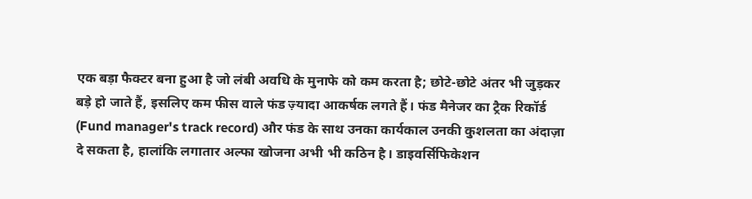एक बड़ा फैक्टर बना हुआ है जो लंबी अवधि के मुनाफे को कम करता है; छोटे-छोटे अंतर भी जुड़कर बड़े हो जाते हैं, इसलिए कम फीस वाले फंड ज़्यादा आकर्षक लगते हैं। फंड मैनेजर का ट्रैक रिकॉर्ड (Fund manager's track record) और फंड के साथ उनका कार्यकाल उनकी कुशलता का अंदाज़ा दे सकता है, हालांकि लगातार अल्फा खोजना अभी भी कठिन है। डाइवर्सिफिकेशन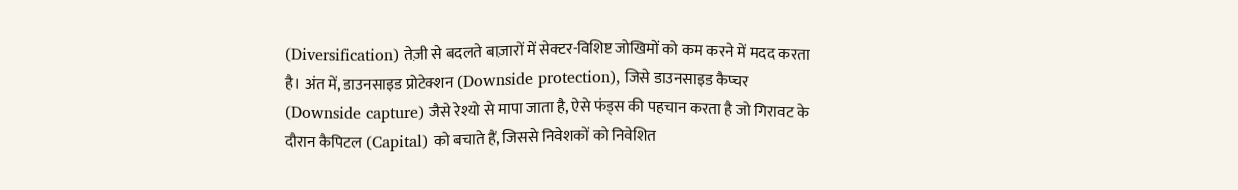(Diversification) तेज़ी से बदलते बाज़ारों में सेक्टर-विशिष्ट जोखिमों को कम करने में मदद करता है। अंत में, डाउनसाइड प्रोटेक्शन (Downside protection), जिसे डाउनसाइड कैप्चर (Downside capture) जैसे रेश्यो से मापा जाता है, ऐसे फंड्स की पहचान करता है जो गिरावट के दौरान कैपिटल (Capital) को बचाते हैं, जिससे निवेशकों को निवेशित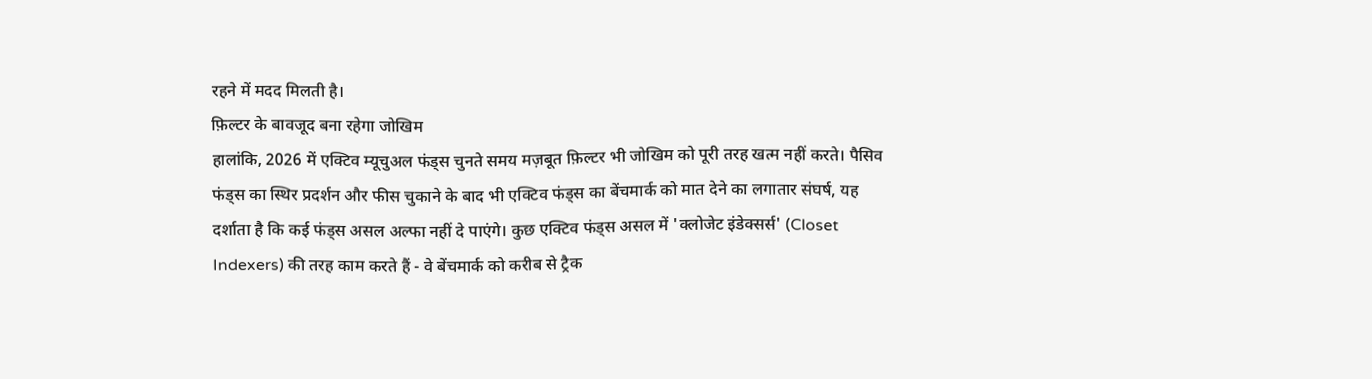रहने में मदद मिलती है।
फ़िल्टर के बावजूद बना रहेगा जोखिम
हालांकि, 2026 में एक्टिव म्यूचुअल फंड्स चुनते समय मज़बूत फ़िल्टर भी जोखिम को पूरी तरह खत्म नहीं करते। पैसिव फंड्स का स्थिर प्रदर्शन और फीस चुकाने के बाद भी एक्टिव फंड्स का बेंचमार्क को मात देने का लगातार संघर्ष, यह दर्शाता है कि कई फंड्स असल अल्फा नहीं दे पाएंगे। कुछ एक्टिव फंड्स असल में 'क्लोजेट इंडेक्सर्स' (Closet Indexers) की तरह काम करते हैं - वे बेंचमार्क को करीब से ट्रैक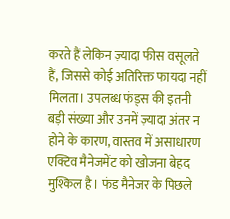करते हैं लेकिन ज़्यादा फीस वसूलते हैं, जिससे कोई अतिरिक्त फायदा नहीं मिलता। उपलब्ध फंड्स की इतनी बड़ी संख्या और उनमें ज़्यादा अंतर न होने के कारण, वास्तव में असाधारण एक्टिव मैनेजमेंट को खोजना बेहद मुश्किल है। फंड मैनेजर के पिछले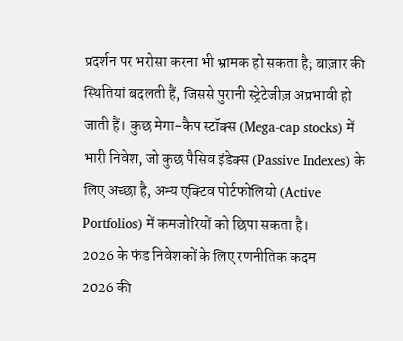प्रदर्शन पर भरोसा करना भी भ्रामक हो सकता है; बाज़ार की स्थितियां बदलती हैं, जिससे पुरानी स्ट्रेटेजीज़ अप्रभावी हो जाती हैं। कुछ मेगा-कैप स्टॉक्स (Mega-cap stocks) में भारी निवेश, जो कुछ पैसिव इंडेक्स (Passive Indexes) के लिए अच्छा है, अन्य एक्टिव पोर्टफोलियो (Active Portfolios) में कमजोरियों को छिपा सकता है।
2026 के फंड निवेशकों के लिए रणनीतिक कदम
2026 की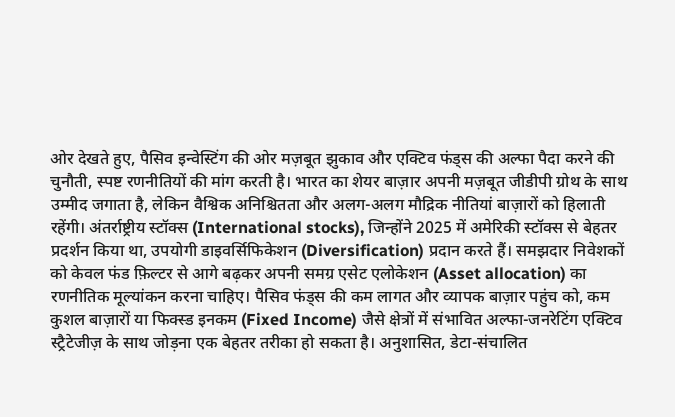ओर देखते हुए, पैसिव इन्वेस्टिंग की ओर मज़बूत झुकाव और एक्टिव फंड्स की अल्फा पैदा करने की चुनौती, स्पष्ट रणनीतियों की मांग करती है। भारत का शेयर बाज़ार अपनी मज़बूत जीडीपी ग्रोथ के साथ उम्मीद जगाता है, लेकिन वैश्विक अनिश्चितता और अलग-अलग मौद्रिक नीतियां बाज़ारों को हिलाती रहेंगी। अंतर्राष्ट्रीय स्टॉक्स (International stocks), जिन्होंने 2025 में अमेरिकी स्टॉक्स से बेहतर प्रदर्शन किया था, उपयोगी डाइवर्सिफिकेशन (Diversification) प्रदान करते हैं। समझदार निवेशकों को केवल फंड फ़िल्टर से आगे बढ़कर अपनी समग्र एसेट एलोकेशन (Asset allocation) का रणनीतिक मूल्यांकन करना चाहिए। पैसिव फंड्स की कम लागत और व्यापक बाज़ार पहुंच को, कम कुशल बाज़ारों या फिक्स्ड इनकम (Fixed Income) जैसे क्षेत्रों में संभावित अल्फा-जनरेटिंग एक्टिव स्ट्रैटेजीज़ के साथ जोड़ना एक बेहतर तरीका हो सकता है। अनुशासित, डेटा-संचालित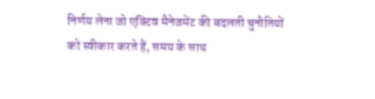निर्णय लेना जो एक्टिव मैनेजमेंट की बदलती चुनौतियों को स्वीकार करते हैं, समय के साथ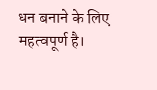धन बनाने के लिए महत्वपूर्ण है।